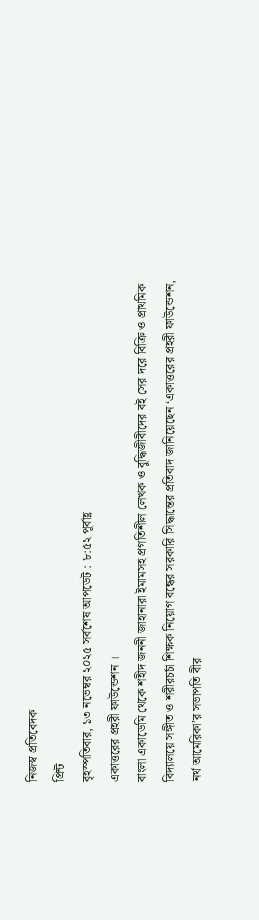নিজস্ব প্রতিবেদক
প্রিন্ট
বৃহস্পতিবার, ১৩ নভেম্বর ২০২৫ সর্বশেষ আপডেট : ৮:৫২ পূর্বাহ্ণ
একাত্তরের প্রহরী ফাউন্ডেশন ।
বাংলা একাডেমি থেকে শহীদ জননী জাহানারা ইমামসহ প্রগতিশীল লেখক ও বুদ্ধিজীবীদের বই সের দরে বিক্রি ও প্রাথমিক বিদ্যালয়ে সঙ্গীত ও শরীরচর্চা শিক্ষক নিয়োগ বন্ধের সরকারি সিদ্ধান্তের প্রতিবাদ জানিয়েছেন ‘একাত্তরের প্রহরী ফাউন্ডেশন, নর্থ আমেরিকা’র সভাপতি বীর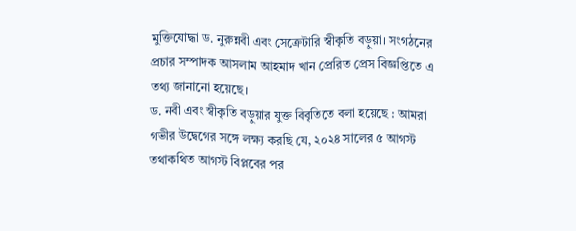মুক্তিযোদ্ধা ড. নুরুন্নবী এবং সেক্রেটারি স্বীকৃতি বড়ুয়া। সংগঠনের প্রচার সম্পাদক আসলাম আহমাদ খান প্রেরিত প্রেস বিজ্ঞপ্তিতে এ তথ্য জানানো হয়েছে।
ড. নবী এবং স্বীকৃতি বড়ুয়ার যুক্ত বিবৃতিতে বলা হয়েছে : আমরা গভীর উদ্বেগের সঙ্গে লক্ষ্য করছি যে, ২০২৪ সালের ৫ আগস্ট তথাকথিত আগস্ট বিপ্লবের পর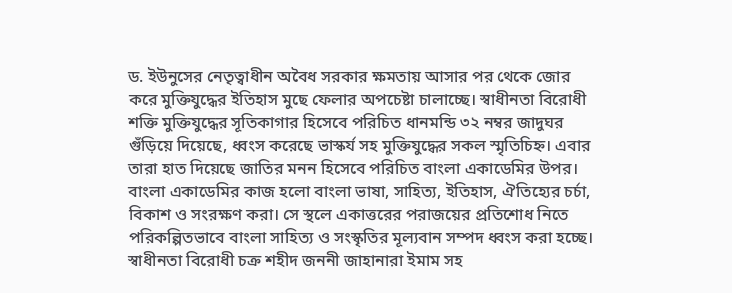ড. ইউনুসের নেতৃত্বাধীন অবৈধ সরকার ক্ষমতায় আসার পর থেকে জোর করে মুক্তিযুদ্ধের ইতিহাস মুছে ফেলার অপচেষ্টা চালাচ্ছে। স্বাধীনতা বিরোধী শক্তি মুক্তিযুদ্ধের সূতিকাগার হিসেবে পরিচিত ধানমন্ডি ৩২ নম্বর জাদুঘর গুঁড়িয়ে দিয়েছে, ধ্বংস করেছে ভাস্কর্য সহ মুক্তিযুদ্ধের সকল স্মৃতিচিহ্ন। এবার তারা হাত দিয়েছে জাতির মনন হিসেবে পরিচিত বাংলা একাডেমির উপর। বাংলা একাডেমির কাজ হলো বাংলা ভাষা, সাহিত্য, ইতিহাস, ঐতিহ্যের চর্চা, বিকাশ ও সংরক্ষণ করা। সে স্থলে একাত্তরের পরাজয়ের প্রতিশোধ নিতে পরিকল্পিতভাবে বাংলা সাহিত্য ও সংস্কৃতির মূল্যবান সম্পদ ধ্বংস করা হচ্ছে। স্বাধীনতা বিরোধী চক্র শহীদ জননী জাহানারা ইমাম সহ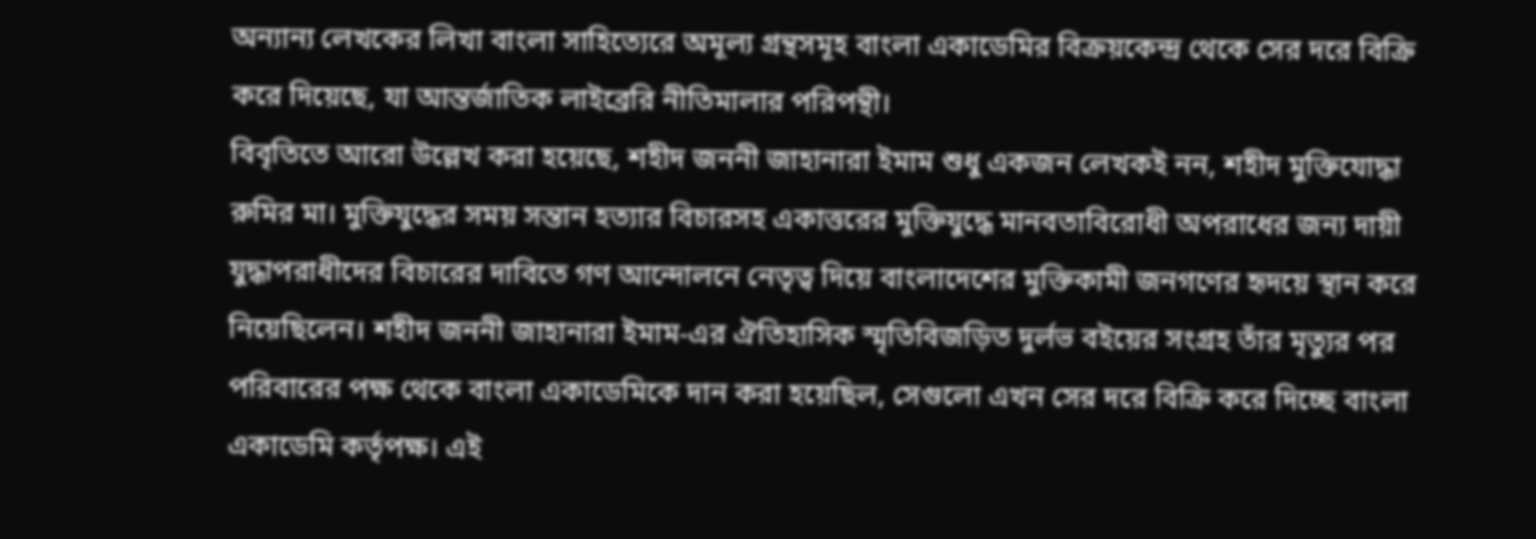অন্যান্য লেখকের লিখা বাংলা সাহিত্যেরে অমূল্য গ্রন্থসমূহ বাংলা একাডেমির বিক্রয়কেন্দ্র থেকে সের দরে বিক্রি করে দিয়েছে, যা আন্তর্জাতিক লাইব্রেরি নীতিমালার পরিপন্থী।
বিবৃতিতে আরো উল্লেখ করা হয়েছে, শহীদ জননী জাহানারা ইমাম শুধু একজন লেখকই নন, শহীদ মুক্তিযোদ্ধা রুমির মা। মুক্তিযুদ্ধের সময় সন্তান হত্যার বিচারসহ একাত্তরের মুক্তিযুদ্ধে মানবতাবিরোধী অপরাধের জন্য দায়ী যুদ্ধাপরাধীদের বিচারের দাবিতে গণ আন্দোলনে নেতৃত্ব দিয়ে বাংলাদেশের মুক্তিকামী জনগণের হৃদয়ে স্থান করে নিয়েছিলেন। শহীদ জননী জাহানারা ইমাম-এর ঐতিহাসিক স্মৃতিবিজড়িত দুর্লভ বইয়ের সংগ্রহ তাঁর মৃত্যুর পর পরিবারের পক্ষ থেকে বাংলা একাডেমিকে দান করা হয়েছিল, সেগুলো এখন সের দরে বিক্রি করে দিচ্ছে বাংলা একাডেমি কর্তৃপক্ষ। এই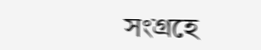সংগ্রহে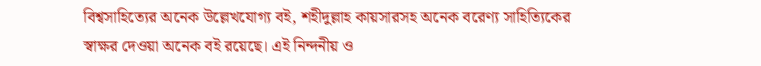বিশ্বসাহিত্যের অনেক উল্লেখযোগ্য বই, শহীদুল্লাহ কায়সারসহ অনেক বরেণ্য সাহিত্যিকের স্বাক্ষর দেওয়া অনেক বই রয়েছে। এই নিন্দনীয় ও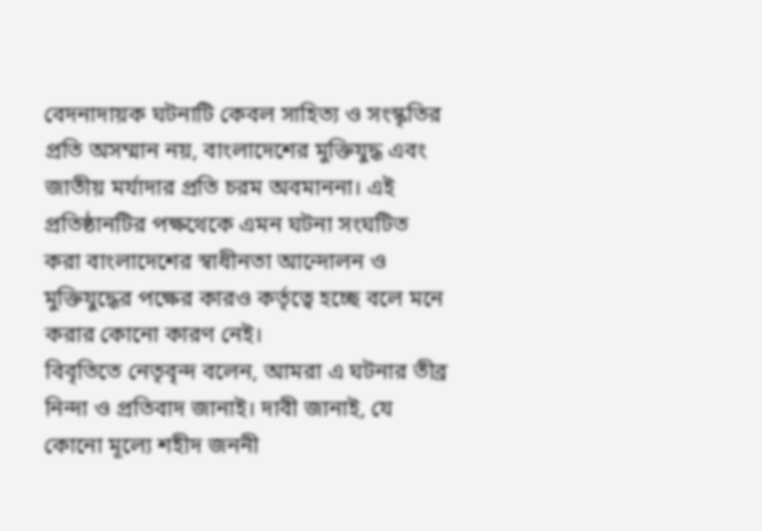বেদনাদায়ক ঘটনাটি কেবল সাহিত্য ও সংস্কৃতির প্রতি অসম্মান নয়, বাংলাদেশের মুক্তিযুদ্ধ এবং জাতীয় মর্যাদার প্রতি চরম অবমাননা। এই প্রতিষ্ঠানটির পক্ষথেকে এমন ঘটনা সংঘটিত করা বাংলাদেশের স্বাধীনতা আন্দোলন ও মুক্তিযুদ্ধের পক্ষের কারও কর্তৃত্বে হচ্ছে বলে মনে করার কোনো কারণ নেই।
বিবৃতিতে নেতৃবৃন্দ বলেন, আমরা এ ঘটনার তীব্র নিন্দা ও প্রতিবাদ জানাই। দাবী জানাই, যে কোনো মূল্যে শহীদ জননী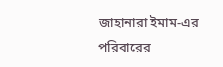জাহানারা ইমাম-এর পরিবারের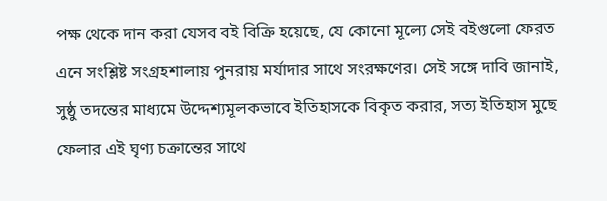পক্ষ থেকে দান করা যেসব বই বিক্রি হয়েছে, যে কোনো মূল্যে সেই বইগুলো ফেরত এনে সংশ্লিষ্ট সংগ্রহশালায় পুনরায় মর্যাদার সাথে সংরক্ষণের। সেই সঙ্গে দাবি জানাই, সুষ্ঠু তদন্তের মাধ্যমে উদ্দেশ্যমূলকভাবে ইতিহাসকে বিকৃত করার, সত্য ইতিহাস মুছে ফেলার এই ঘৃণ্য চক্রান্তের সাথে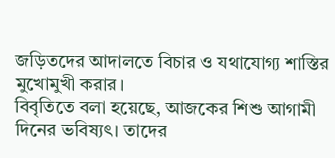জড়িতদের আদালতে বিচার ও যথাযোগ্য শাস্তির মুখোমুখী করার।
বিবৃতিতে বলা হয়েছে, আজকের শিশু আগামী দিনের ভবিষ্যৎ। তাদের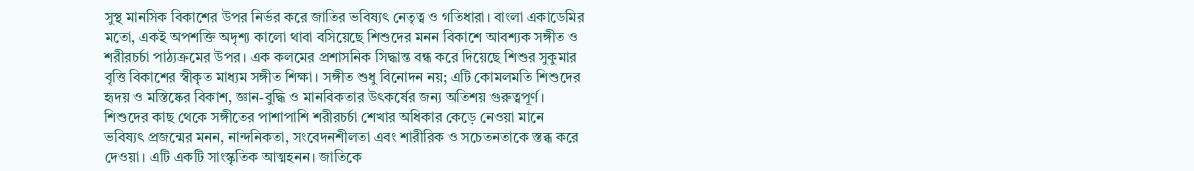সুস্থ মানসিক বিকাশের উপর নির্ভর করে জাতির ভবিষ্যৎ নেতৃত্ব ও গতিধারা। বাংলা একাডেমির মতো, একই অপশক্তি অদৃশ্য কালো থাবা বসিয়েছে শিশুদের মনন বিকাশে আবশ্যক সঙ্গীত ও শরীরচর্চা পাঠ্যক্রমের উপর। এক কলমের প্রশাসনিক সিদ্ধান্ত বন্ধ করে দিয়েছে শিশুর সুকুমার বৃত্তি বিকাশের স্বীকৃত মাধ্যম সঙ্গীত শিক্ষা। সঙ্গীত শুধু বিনোদন নয়; এটি কোমলমতি শিশুদের হৃদয় ও মস্তিষ্কের বিকাশ, জ্ঞান-বুদ্ধি ও মানবিকতার উৎকর্ষের জন্য অতিশয় গুরুত্বপূর্ণ। শিশুদের কাছ থেকে সঙ্গীতের পাশাপাশি শরীরচর্চা শেখার অধিকার কেড়ে নেওয়া মানে ভবিষ্যৎ প্রজন্মের মনন, নান্দনিকতা, সংবেদনশীলতা এবং শারীরিক ও সচেতনতাকে স্তব্ধ করে দেওয়া। এটি একটি সাংস্কৃতিক আত্মহনন। জাতিকে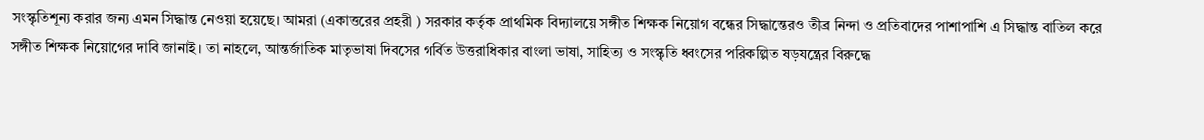সংস্কৃতিশূন্য করার জন্য এমন সিদ্ধান্ত নেওয়া হয়েছে। আমরা (একাত্তরের প্রহরী ) সরকার কর্তৃক প্রাথমিক বিদ্যালয়ে সঙ্গীত শিক্ষক নিয়োগ বন্ধের সিদ্ধান্তেরও তীব্র নিন্দা ও প্রতিবাদের পাশাপাশি এ সিদ্ধান্ত বাতিল করে সঙ্গীত শিক্ষক নিয়োগের দাবি জানাই। তা নাহলে, আন্তর্জাতিক মাতৃভাষা দিবসের গর্বিত উত্তরাধিকার বাংলা ভাষা, সাহিত্য ও সংস্কৃতি ধ্বংসের পরিকল্পিত ষড়যন্ত্রের বিরুদ্ধে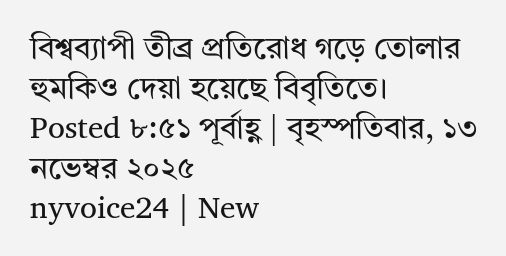বিশ্বব্যাপী তীব্র প্রতিরোধ গড়ে তোলার হুমকিও দেয়া হয়েছে বিবৃতিতে।
Posted ৮:৫১ পূর্বাহ্ণ | বৃহস্পতিবার, ১৩ নভেম্বর ২০২৫
nyvoice24 | New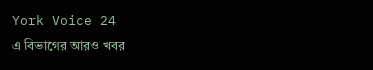York Voice 24
এ বিভাগের আরও খবর